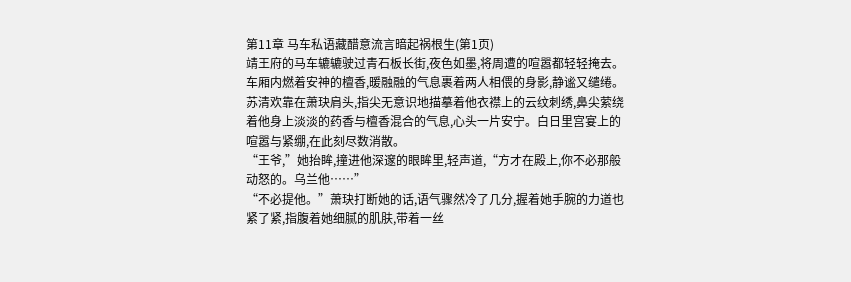第11章 马车私语藏醋意流言暗起祸根生(第1页)
靖王府的马车辘辘驶过青石板长街,夜色如墨,将周遭的喧嚣都轻轻掩去。车厢内燃着安神的檀香,暖融融的气息裹着两人相偎的身影,静谧又缱绻。
苏清欢靠在萧玦肩头,指尖无意识地描摹着他衣襟上的云纹刺绣,鼻尖萦绕着他身上淡淡的药香与檀香混合的气息,心头一片安宁。白日里宫宴上的喧嚣与紧绷,在此刻尽数消散。
“王爷,”她抬眸,撞进他深邃的眼眸里,轻声道,“方才在殿上,你不必那般动怒的。乌兰他……”
“不必提他。”萧玦打断她的话,语气骤然冷了几分,握着她手腕的力道也紧了紧,指腹着她细腻的肌肤,带着一丝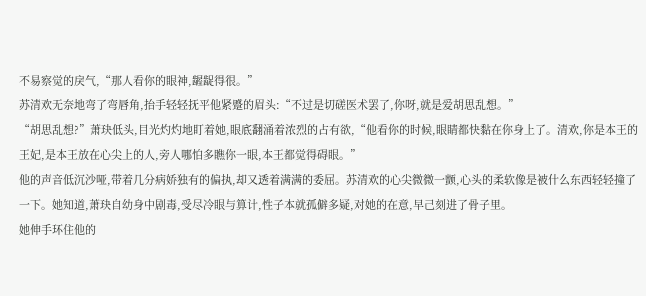不易察觉的戾气,“那人看你的眼神,龌龊得很。”
苏清欢无奈地弯了弯唇角,抬手轻轻抚平他紧蹙的眉头:“不过是切磋医术罢了,你呀,就是爱胡思乱想。”
“胡思乱想?”萧玦低头,目光灼灼地盯着她,眼底翻涌着浓烈的占有欲,“他看你的时候,眼睛都快黏在你身上了。清欢,你是本王的王妃,是本王放在心尖上的人,旁人哪怕多瞧你一眼,本王都觉得碍眼。”
他的声音低沉沙哑,带着几分病娇独有的偏执,却又透着满满的委屈。苏清欢的心尖微微一颤,心头的柔软像是被什么东西轻轻撞了一下。她知道,萧玦自幼身中剧毒,受尽冷眼与算计,性子本就孤僻多疑,对她的在意,早己刻进了骨子里。
她伸手环住他的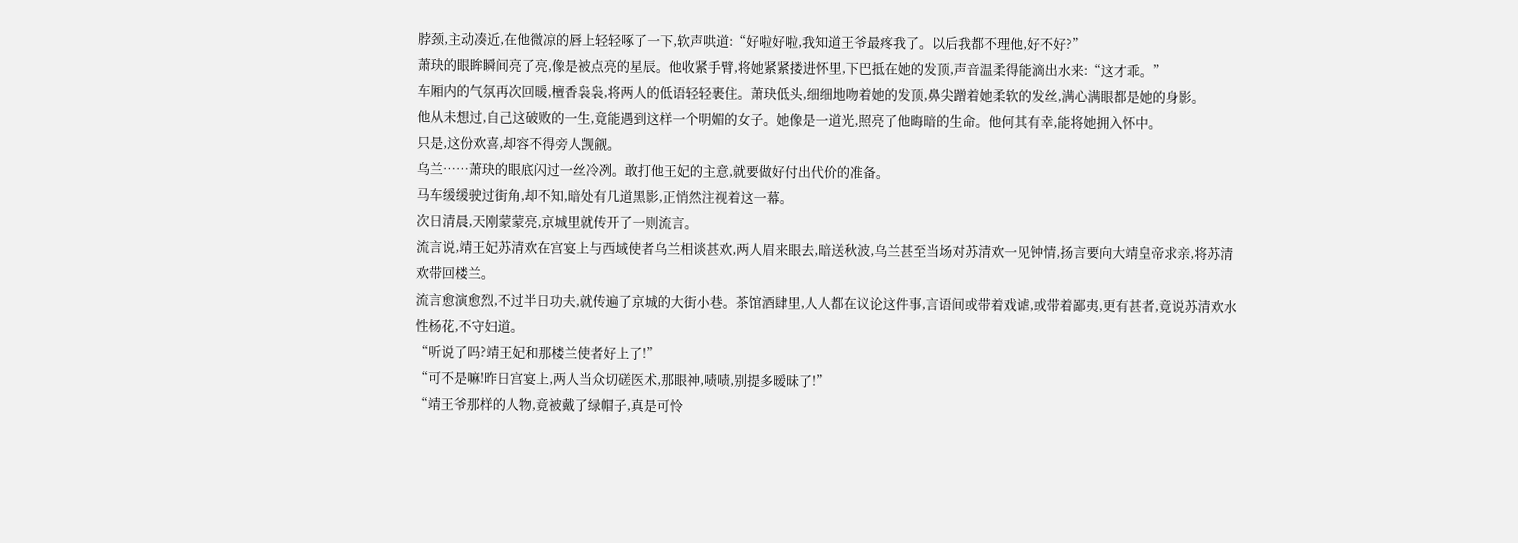脖颈,主动凑近,在他微凉的唇上轻轻啄了一下,软声哄道:“好啦好啦,我知道王爷最疼我了。以后我都不理他,好不好?”
萧玦的眼眸瞬间亮了亮,像是被点亮的星辰。他收紧手臂,将她紧紧搂进怀里,下巴抵在她的发顶,声音温柔得能滴出水来:“这才乖。”
车厢内的气氛再次回暖,檀香袅袅,将两人的低语轻轻裹住。萧玦低头,细细地吻着她的发顶,鼻尖蹭着她柔软的发丝,满心满眼都是她的身影。
他从未想过,自己这破败的一生,竟能遇到这样一个明媚的女子。她像是一道光,照亮了他晦暗的生命。他何其有幸,能将她拥入怀中。
只是,这份欢喜,却容不得旁人觊觎。
乌兰……萧玦的眼底闪过一丝冷冽。敢打他王妃的主意,就要做好付出代价的准备。
马车缓缓驶过街角,却不知,暗处有几道黑影,正悄然注视着这一幕。
次日清晨,天刚蒙蒙亮,京城里就传开了一则流言。
流言说,靖王妃苏清欢在宫宴上与西域使者乌兰相谈甚欢,两人眉来眼去,暗送秋波,乌兰甚至当场对苏清欢一见钟情,扬言要向大靖皇帝求亲,将苏清欢带回楼兰。
流言愈演愈烈,不过半日功夫,就传遍了京城的大街小巷。茶馆酒肆里,人人都在议论这件事,言语间或带着戏谑,或带着鄙夷,更有甚者,竟说苏清欢水性杨花,不守妇道。
“听说了吗?靖王妃和那楼兰使者好上了!”
“可不是嘛!昨日宫宴上,两人当众切磋医术,那眼神,啧啧,别提多暧昧了!”
“靖王爷那样的人物,竟被戴了绿帽子,真是可怜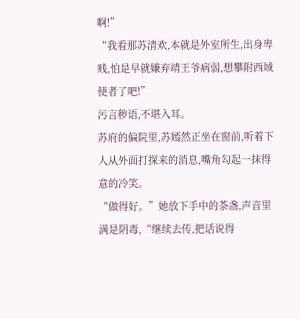啊!”
“我看那苏清欢,本就是外室所生,出身卑贱,怕是早就嫌弃靖王爷病弱,想攀附西域使者了吧!”
污言秽语,不堪入耳。
苏府的偏院里,苏嫣然正坐在窗前,听着下人从外面打探来的消息,嘴角勾起一抹得意的冷笑。
“做得好。”她放下手中的茶盏,声音里满是阴毒,“继续去传,把话说得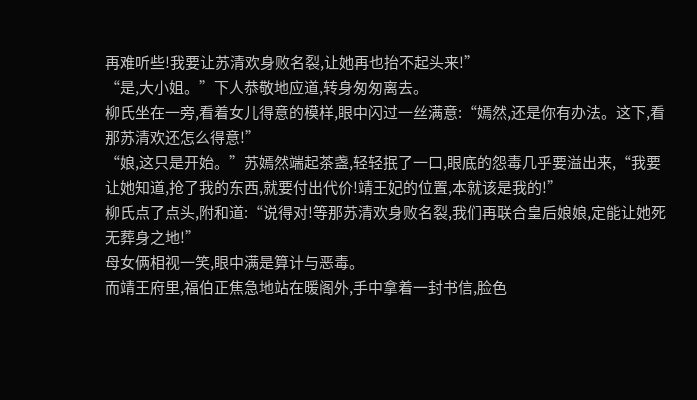再难听些!我要让苏清欢身败名裂,让她再也抬不起头来!”
“是,大小姐。”下人恭敬地应道,转身匆匆离去。
柳氏坐在一旁,看着女儿得意的模样,眼中闪过一丝满意:“嫣然,还是你有办法。这下,看那苏清欢还怎么得意!”
“娘,这只是开始。”苏嫣然端起茶盏,轻轻抿了一口,眼底的怨毒几乎要溢出来,“我要让她知道,抢了我的东西,就要付出代价!靖王妃的位置,本就该是我的!”
柳氏点了点头,附和道:“说得对!等那苏清欢身败名裂,我们再联合皇后娘娘,定能让她死无葬身之地!”
母女俩相视一笑,眼中满是算计与恶毒。
而靖王府里,福伯正焦急地站在暖阁外,手中拿着一封书信,脸色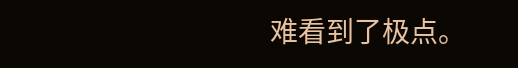难看到了极点。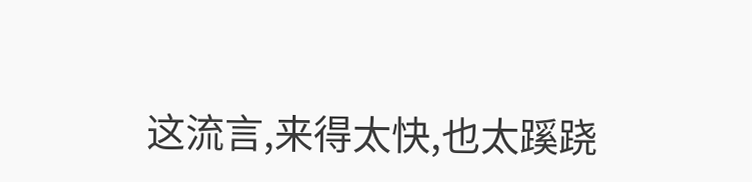这流言,来得太快,也太蹊跷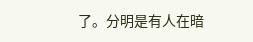了。分明是有人在暗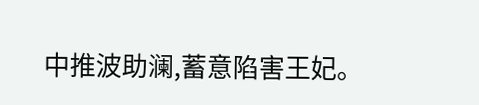中推波助澜,蓄意陷害王妃。